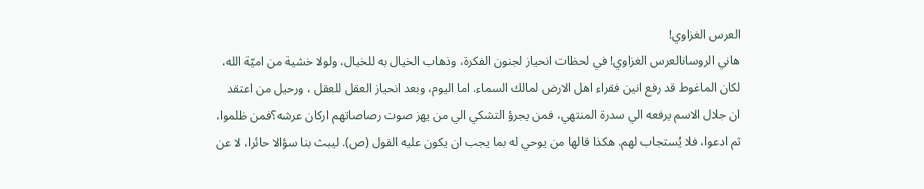العرس الغزاوي!
هاني الروسانالعرس الغزاوي! في لحظات انحياز لجنون الفكرة، وذهاب الخيال به للخيال، ولولا خشية من اميّة الله، لكان الماغوط قد رفع انين فقراء اهل الارض لمالك السماء. اما اليوم، وبعد انحياز العقل للعقل ، ورحيل من اعتقد ان جلال الاسم يرفعه الي سدرة المنتهي، فمن يجرؤ التشكي الي من يهز صوت رصاصاتهم اركان عرشه؟فمن ظلموا، ثم ادعوا، فلا يُستجاب لهم. هكذا قالها من يوحي له بما يجب ان يكون عليه القول (ص). ليبث بنا سؤالا حائرا، لا عن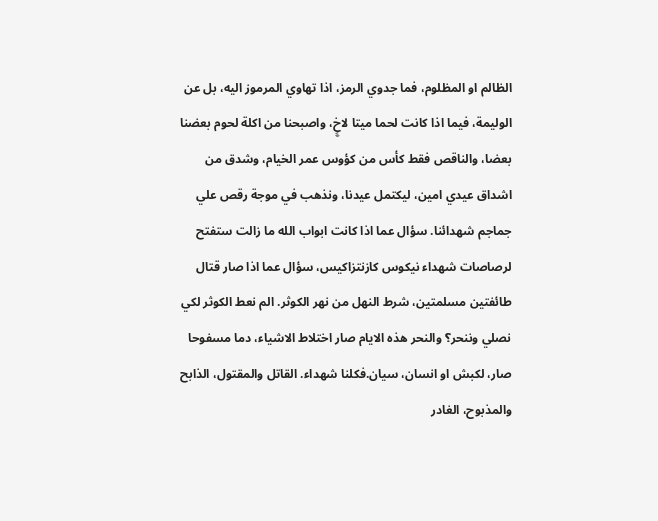الظالم او المظلوم، فما جدوي الرمز، اذا تهاوي المرموز اليه، بل عن الوليمة، فيما اذا كانت لحما ميتا لاخٍِ، واصبحنا من اكلة لحوم بعضنا بعضا، والناقص فقط كأس من كؤوس عمر الخيام، وشدق من اشداق عيدي امين، ليكتمل عيدنا، ونذهب في موجة رقص علي جماجم شهدائنا. سؤال عما اذا كانت ابواب الله ما زالت ستفتح لرصاصات شهداء نيكوس كازنتزاكيس، سؤال عما اذا صار قتال طائفتين مسلمتين، شرط النهل من نهر الكوثر. الم نعط الكوثر لكي نصلي وننحر؟ والنحر هذه الايام صار اختلاط الاشياء، دما مسفوحا صار، لكبش او انسان، سيان.فكلنا شهداء. القاتل والمقتول، الذابح والمذبوح، الغادر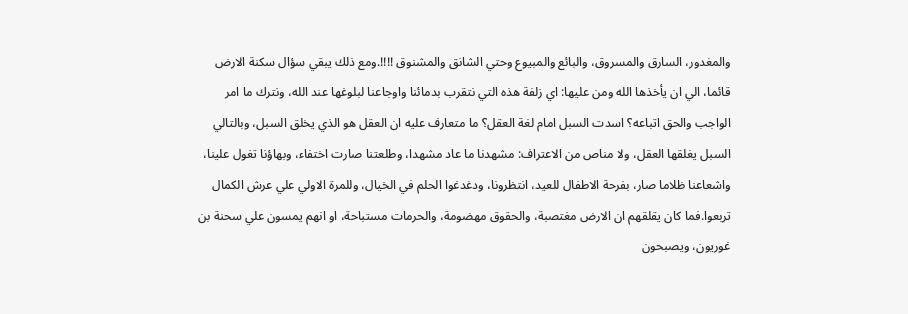والمغدور، السارق والمسروق، والبائع والمبيوع وحتي الشانق والمشنوق !!!!.ومع ذلك يبقي سؤال سكنة الارض قائما، الي ان يأخذها الله ومن عليها: اي زلفة هذه التي نتقرب بدمائنا واوجاعنا لبلوغها عند الله، ونترك ما امر الواجب والحق اتباعه؟ اسدت السبل امام لغة العقل؟ ما متعارف عليه ان العقل هو الذي يخلق السبل، وبالتالي السبل يغلقها العقل، ولا مناص من الاعتراف: مشهدنا ما عاد مشهدا، وطلعتنا صارت اختفاء، وبهاؤنا تغول علينا، واشعاعنا ظلاما صار، بفرحة الاطفال للعيد، انتظرونا، ودغدغوا الحلم في الخيال، وللمرة الاولي علي عرش الكمال تربعوا.فما كان يقلقهم ان الارض مغتصبة، والحقوق مهضومة، والحرمات مستباحة، او انهم يمسون علي سحنة بن غوريون، ويصبحون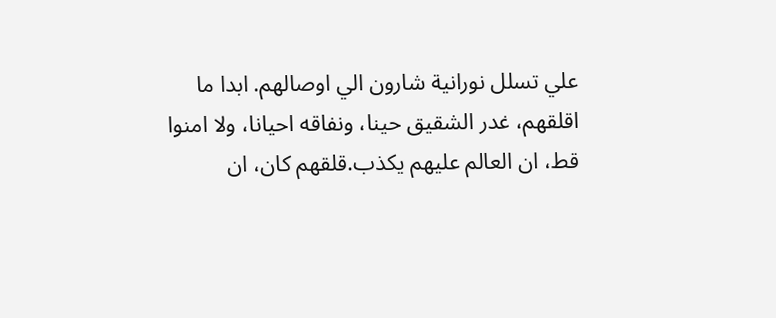علي تسلل نورانية شارون الي اوصالهم. ابدا ما اقلقهم، غدر الشقيق حينا، ونفاقه احيانا، ولا امنوا قط، ان العالم عليهم يكذب.قلقهم كان، ان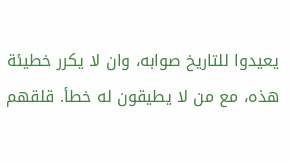يعيدوا للتاريخ صوابه، وان لا يكرر خطيئة هذه، مع من لا يطيقون له خطأ. قلقهم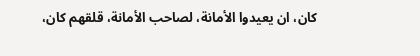كان، ان يعيدوا الأمانة، لصاحب الأمانة، قلقهم كان،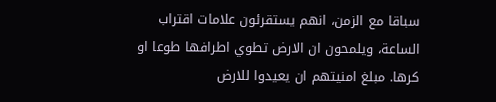سباقا مع الزمن، انهم يستقرئون علامات اقتراب الساعة، ويلمحون ان الارض تطوي اطرافها طوعا او كرها. مبلغ امنيتهم ان يعيدوا للارض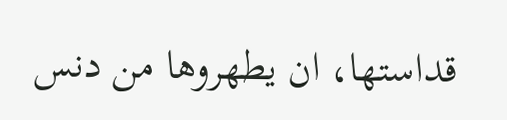قداستها، ان يطهروها من دنس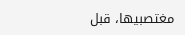مغتصبيها، قبل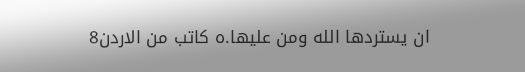ان يستردها الله ومن عليها.ہ كاتب من الاردن8